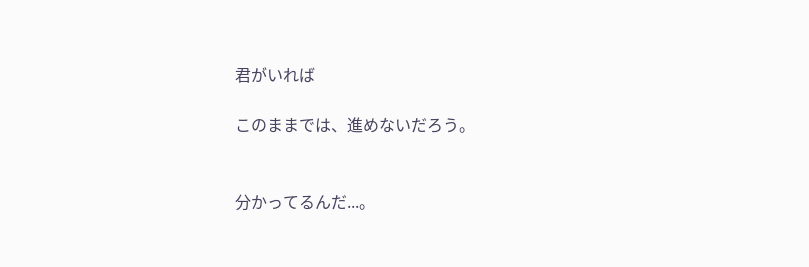君がいれば

このままでは、進めないだろう。


分かってるんだ...。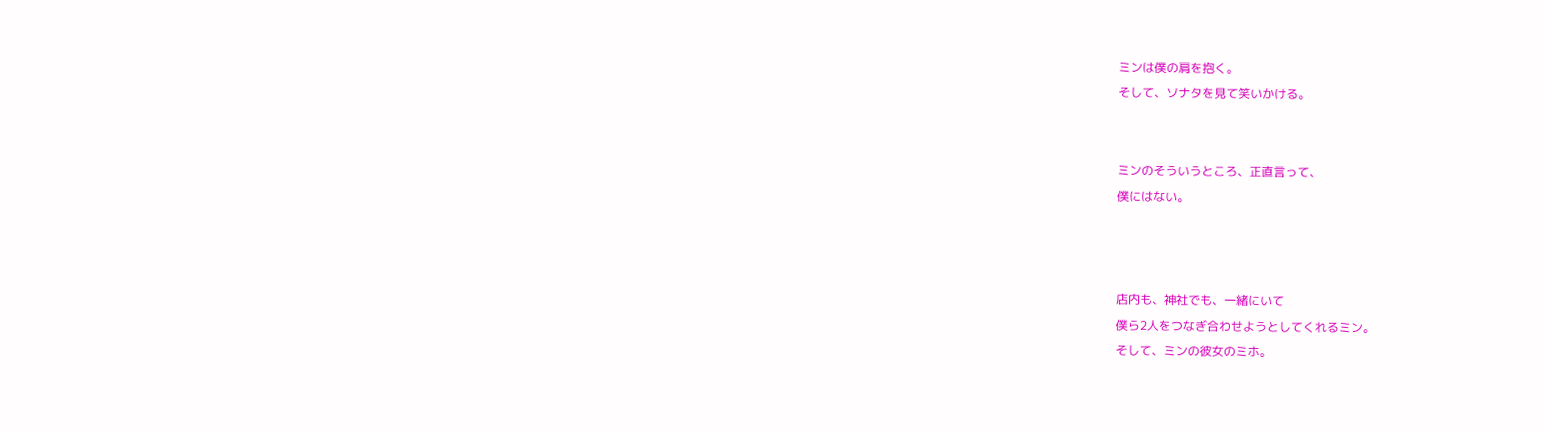ミンは僕の肩を抱く。
そして、ソナタを見て笑いかける。


ミンのそういうところ、正直言って、
僕にはない。



店内も、神社でも、一緒にいて
僕ら2人をつなぎ合わせようとしてくれるミン。
そして、ミンの彼女のミホ。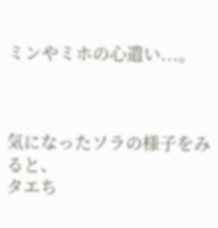ミンやミホの心遣い...。



気になったソラの様子をみると、
タエち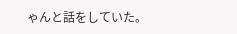ゃんと話をしていた。